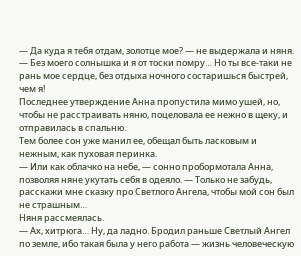— Да куда я тебя отдам, золотце мое? — не выдержала и няня. — Без моего солнышка и я от тоски помру… Но ты все-таки не рань мое сердце, без отдыха ночного состаришься быстрей, чем я!
Последнее утверждение Анна пропустила мимо ушей, но, чтобы не расстраивать няню, поцеловала ее нежно в щеку, и отправилась в спальню.
Тем более сон уже манил ее, обещал быть ласковым и нежным, как пуховая перинка.
— Или как облачко на небе, — сонно пробормотала Анна, позволяя няне укутать себя в одеяло. — Только не забудь, расскажи мне сказку про Светлого Ангела, чтобы мой сон был не страшным…
Няня рассмеялась.
— Ах, хитрюга… Ну, да ладно. Бродил раньше Светлый Ангел по земле, ибо такая была у него работа — жизнь человеческую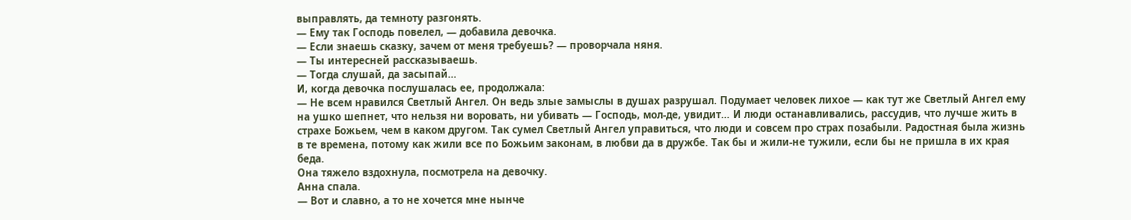выправлять, да темноту разгонять.
— Ему так Господь повелел, — добавила девочка.
— Если знаешь сказку, зачем от меня требуешь? — проворчала няня.
— Ты интересней рассказываешь.
— Тогда слушай, да засыпай…
И, когда девочка послушалась ее, продолжала:
— Не всем нравился Светлый Ангел. Он ведь злые замыслы в душах разрушал. Подумает человек лихое — как тут же Светлый Ангел ему на ушко шепнет, что нельзя ни воровать, ни убивать — Господь, мол-де, увидит… И люди останавливались, рассудив, что лучше жить в страхе Божьем, чем в каком другом. Так сумел Светлый Ангел управиться, что люди и совсем про страх позабыли. Радостная была жизнь в те времена, потому как жили все по Божьим законам, в любви да в дружбе. Так бы и жили-не тужили, если бы не пришла в их края беда.
Она тяжело вздохнула, посмотрела на девочку.
Анна спала.
— Вот и славно, а то не хочется мне нынче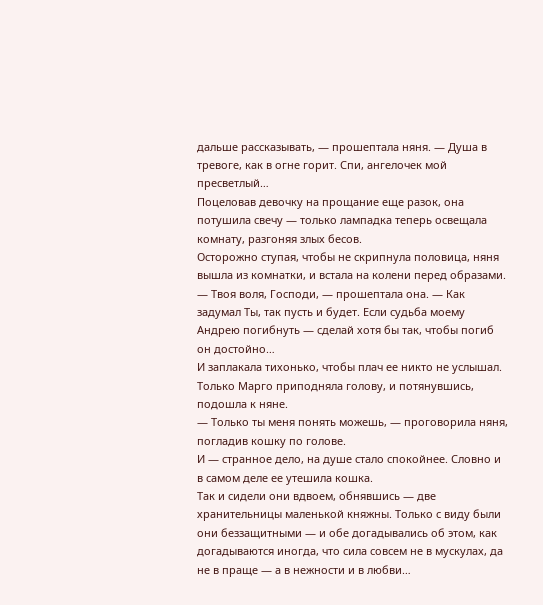дальше рассказывать, — прошептала няня. — Душа в тревоге, как в огне горит. Спи, ангелочек мой пресветлый…
Поцеловав девочку на прощание еще разок, она потушила свечу — только лампадка теперь освещала комнату, разгоняя злых бесов.
Осторожно ступая, чтобы не скрипнула половица, няня вышла из комнатки, и встала на колени перед образами.
— Твоя воля, Господи, — прошептала она. — Как задумал Ты, так пусть и будет. Если судьба моему Андрею погибнуть — сделай хотя бы так, чтобы погиб он достойно…
И заплакала тихонько, чтобы плач ее никто не услышал. Только Марго приподняла голову, и потянувшись, подошла к няне.
— Только ты меня понять можешь, — проговорила няня, погладив кошку по голове.
И — странное дело, на душе стало спокойнее. Словно и в самом деле ее утешила кошка.
Так и сидели они вдвоем, обнявшись — две хранительницы маленькой княжны. Только с виду были они беззащитными — и обе догадывались об этом, как догадываются иногда, что сила совсем не в мускулах, да не в праще — а в нежности и в любви…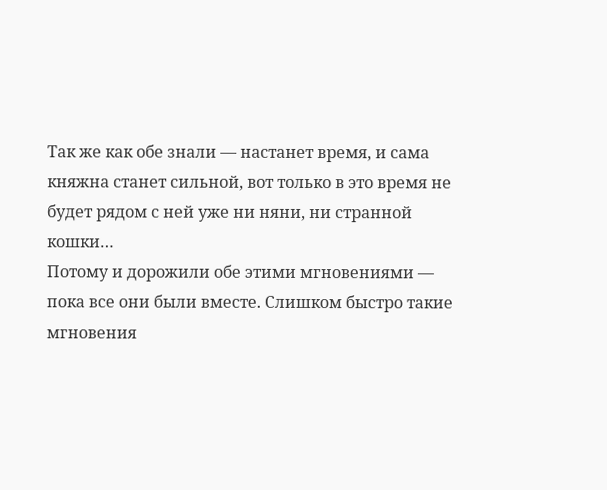Так же как обе знали — настанет время, и сама княжна станет сильной, вот только в это время не будет рядом с ней уже ни няни, ни странной кошки…
Потому и дорожили обе этими мгновениями — пока все они были вместе. Слишком быстро такие мгновения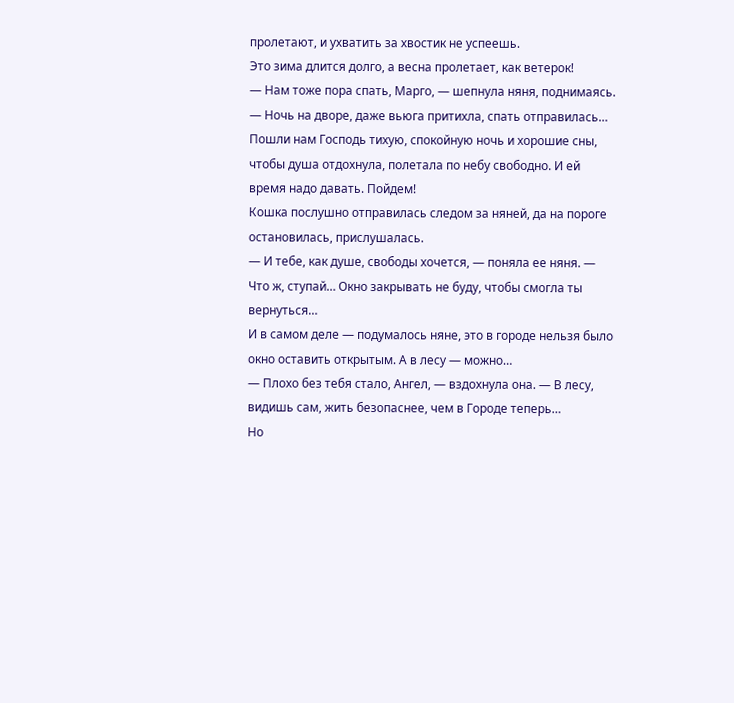пролетают, и ухватить за хвостик не успеешь.
Это зима длится долго, а весна пролетает, как ветерок!
— Нам тоже пора спать, Марго, — шепнула няня, поднимаясь. — Ночь на дворе, даже вьюга притихла, спать отправилась… Пошли нам Господь тихую, спокойную ночь и хорошие сны, чтобы душа отдохнула, полетала по небу свободно. И ей время надо давать. Пойдем!
Кошка послушно отправилась следом за няней, да на пороге остановилась, прислушалась.
— И тебе, как душе, свободы хочется, — поняла ее няня. — Что ж, ступай… Окно закрывать не буду, чтобы смогла ты вернуться…
И в самом деле — подумалось няне, это в городе нельзя было окно оставить открытым. А в лесу — можно…
— Плохо без тебя стало, Ангел, — вздохнула она. — В лесу, видишь сам, жить безопаснее, чем в Городе теперь…
Но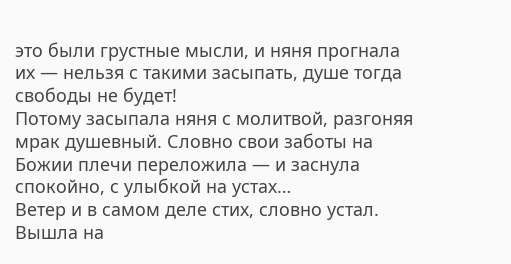это были грустные мысли, и няня прогнала их — нельзя с такими засыпать, душе тогда свободы не будет!
Потому засыпала няня с молитвой, разгоняя мрак душевный. Словно свои заботы на Божии плечи переложила — и заснула спокойно, с улыбкой на устах…
Ветер и в самом деле стих, словно устал. Вышла на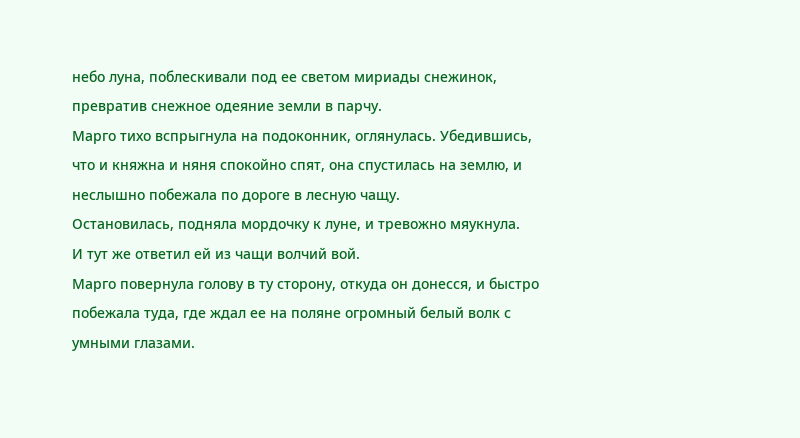небо луна, поблескивали под ее светом мириады снежинок, превратив снежное одеяние земли в парчу.
Марго тихо вспрыгнула на подоконник, оглянулась. Убедившись, что и княжна и няня спокойно спят, она спустилась на землю, и неслышно побежала по дороге в лесную чащу.
Остановилась, подняла мордочку к луне, и тревожно мяукнула.
И тут же ответил ей из чащи волчий вой.
Марго повернула голову в ту сторону, откуда он донесся, и быстро побежала туда, где ждал ее на поляне огромный белый волк с умными глазами.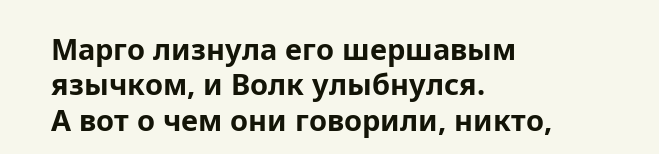Марго лизнула его шершавым язычком, и Волк улыбнулся.
А вот о чем они говорили, никто,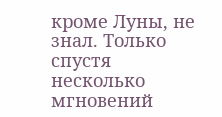кроме Луны, не знал. Только спустя несколько мгновений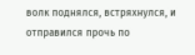волк поднялся, встряхнулся, и отправился прочь по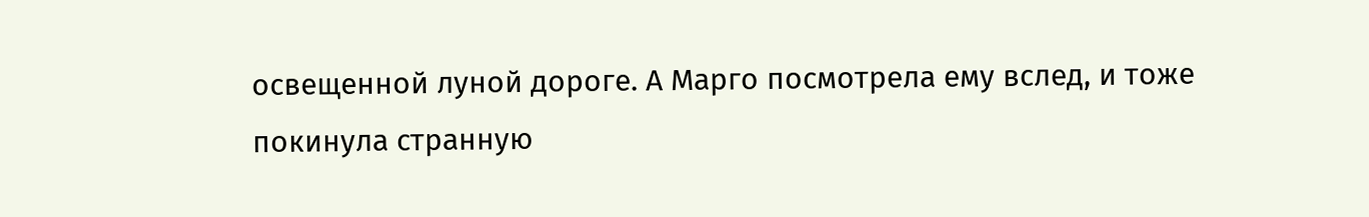освещенной луной дороге. А Марго посмотрела ему вслед, и тоже покинула странную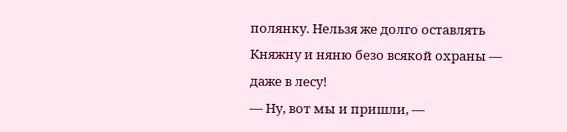полянку. Нельзя же долго оставлять Княжну и няню безо всякой охраны — даже в лесу!
— Ну, вот мы и пришли, —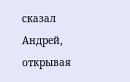сказал Андрей, открывая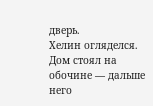дверь.
Хелин огляделся.
Дом стоял на обочине — дальше него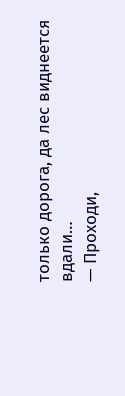только дорога, да лес виднеется вдали…
— Проходи,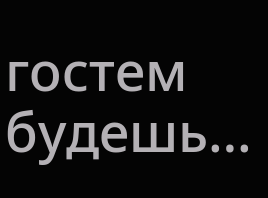гостем будешь…